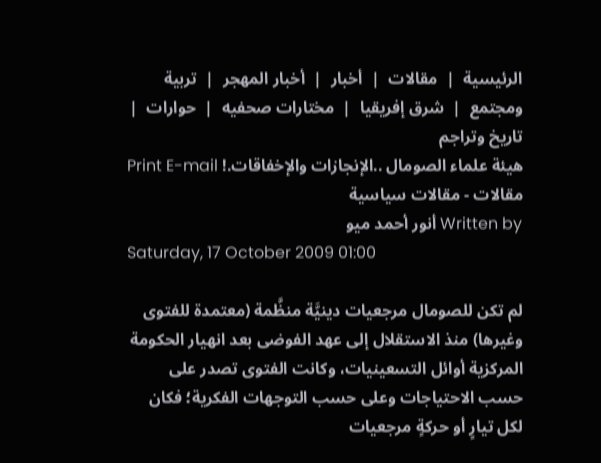الرئيسية  |  مقالات  |  أخبار  |  أخبار المهجر  |  تربية ومجتمع  |  شرق إفريقيا  |  مختارات صحفيه  |  حوارات  |  تاريخ وتراجم
هيئة علماء الصومال ..الإنجازات والإخفاقات.! Print E-mail
مقالات - مقالات سياسية
Written by أنور أحمد ميو
Saturday, 17 October 2009 01:00

لم تكن للصومال مرجعيات دينيَّة منظَّمة (معتمدة للفتوى وغيرها) منذ الاستقلال إلى عهد الفوضى بعد انهيار الحكومة المركزية أوائل التسعينيات، وكانت الفتوى تصدر على حسب الاحتياجات وعلى حسب التوجهات الفكرية؛ فكان لكل تيارٍ أو حركةٍ مرجعيات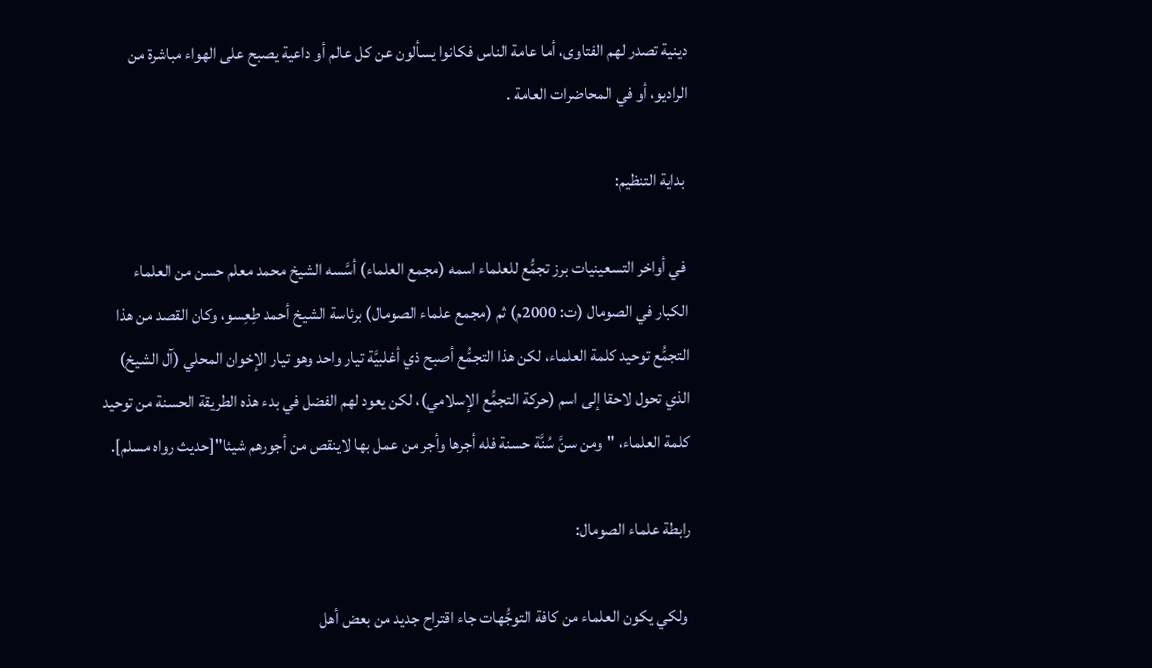دينية تصدر لهم الفتاوى، أما عامة الناس فكانوا يسألون عن كل عالم أو داعية يصبح على الهواء مباشرة من الراديو، أو في المحاضرات العامة .

 بداية التنظيم:

 في أواخر التسعينيات برز تجمُّع للعلماء اسمه (مجمع العلماء) أسَّسه الشيخ محمد معلم حسن من العلماء الكبار في الصومال (ت: 2000م) ثم (مجمع علماء الصومال) برئاسة الشيخ أحمد طِعِسو، وكان القصد من هذا التجمُّع توحيد كلمة العلماء، لكن هذا التجمُّع أصبح ذي أغلبيَّة تيار واحد وهو تيار الإخوان المحلي (آل الشيخ) الذي تحول لاحقا إلى اسم (حركة التجمُّع الإسلامي)، لكن يعود لهم الفضل في بدء هذه الطريقة الحسنة من توحيد كلمة العلماء، "ومن سنَّ سُنَّة حسنة فله أجرها وأجر من عمل بها لاينقص من أجورهم شيئا"[حديث رواه مسلم].

رابطة علماء الصومال:

 ولكي يكون العلماء من كافة التوجُّهات جاء اقتراح جديد من بعض أهل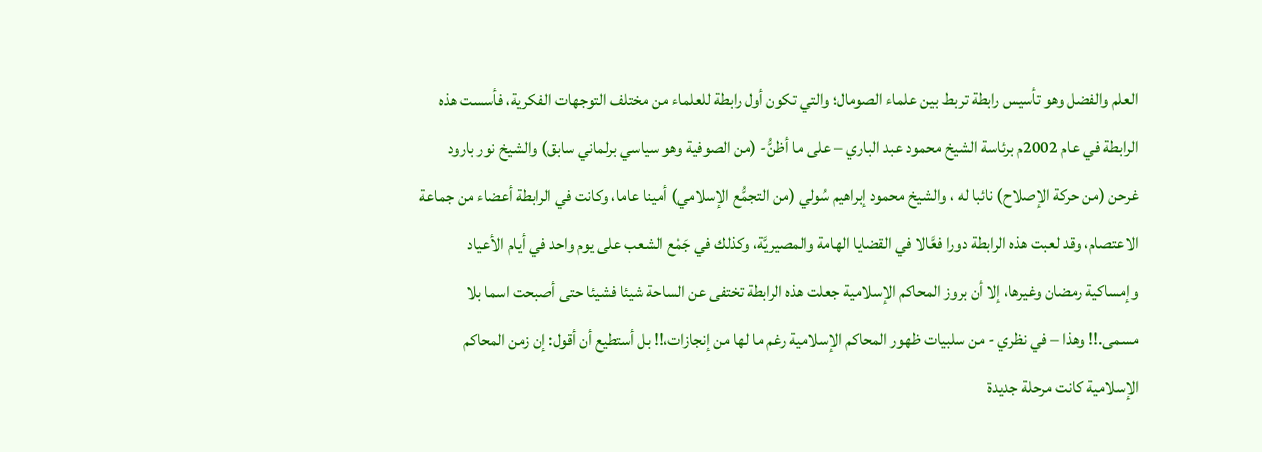العلم والفضل وهو تأسيس رابطة تربط بين علماء الصومال؛ والتي تكون أول رابطة للعلماء من مختلف التوجهات الفكرية، فأسست هذه الرابطة في عام 2002م برئاسة الشيخ محمود عبد الباري – على ما أظنُّ- (من الصوفية وهو سياسي برلماني سابق) والشيخ نور بارود غرحن (من حركة الإصلاح) نائبا له ، والشيخ محمود إبراهيم سُولي (من التجمُّع الإسلامي) أمينا عاما، وكانت في الرابطة أعضاء من جماعة الاعتصام، وقد لعبت هذه الرابطة دورا فعَّالا في القضايا الهامة والمصيريَّة، وكذلك في جَمْع الشعب على يوم واحد في أيام الأعياد وإمساكية رمضان وغيرها، إلا أن بروز المحاكم الإسلامية جعلت هذه الرابطة تختفى عن الساحة شيئا فشيئا حتى أصبحت اسما بلا مسمى.!! وهذا – في نظري - من سلبيات ظهور المحاكم الإسلامية رغم ما لها من إنجازات،!! بل أستطيع أن أقول: إن زمن المحاكم الإسلامية كانت مرحلة جديدة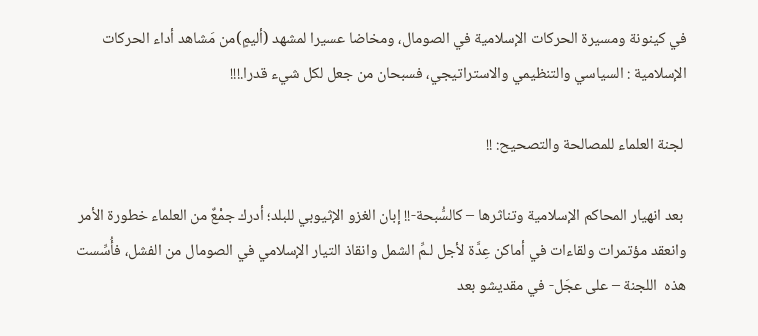في كينونة ومسيرة الحركات الإسلامية في الصومال، ومخاضا عسيرا لمشهد (أليمٍ)من مَشاهد أداء الحركات الإسلامية : السياسي والتنظيمي والاستراتيجي، فسبحان من جعل لكل شيء قدرا.!!!

 لجنة العلماء للمصالحة والتصحيح: !!

 بعد انهيار المحاكم الإسلامية وتناثرها – كالسُّبحة-!! إبان الغزو الإثيوبي للبلد؛ أدرك جمْعٌ من العلماء خطورة الأمر وانعقد مؤتمرات ولقاءات في أماكن عِدَّة لأجل لـمِّ الشمل وانقاذ التيار الإسلامي في الصومال من الفشل، فأُسِّست هذه  اللجنة – على عجَل- في مقديشو بعد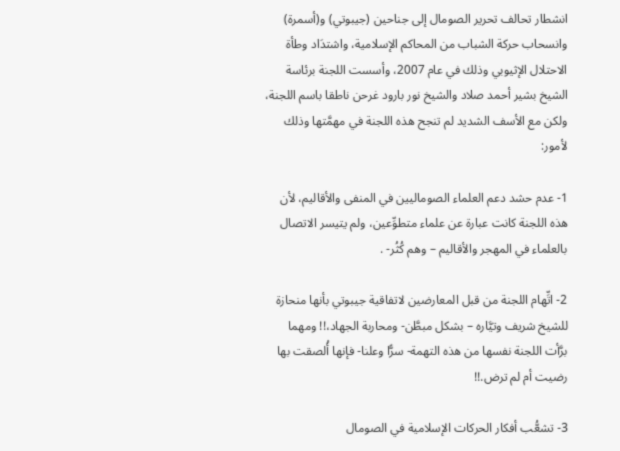انشطار تحالف تحرير الصومال إلى جناحين (جيبوتي) و(أسمرة) وانسحاب حركة الشباب من المحاكم الإسلامية، واشتدَاد وطأة الاحتلال الإثيوبي وذلك في عام 2007، وأسست اللجنة برئاسة الشيخ بشير أحمد صلاد والشيخ نور بارود غرحن ناطقا باسم اللجنة، ولكن مع الأسف الشديد لم تنجح هذه اللجنة في مهمَّتها وذلك لأمور:

1- عدم حشد دعم العلماء الصوماليين في المنفى والأقاليم، لأن هذه اللجنة كانت عبارة عن علماء متطوِّعين، ولم يتيسر الاتصال بالعلماء في المهجر والأقاليم – وهم كُثُر- .

2- اتِّهام اللجنة من قبل المعارضين لاتفاقية جيبوتي بأنها منحازة للشيخ شريف وتيَّاره – بشكل مبطَّن- ومحاربة الجهاد،!! ومهما برَّأت اللجنة نفسها من هذه التهمة- سرًّا وعلنا- فإنها أُلصقت بها رضيت أم لم ترض.!!

3- تشعُّب أفكار الحركات الإسلامية في الصومال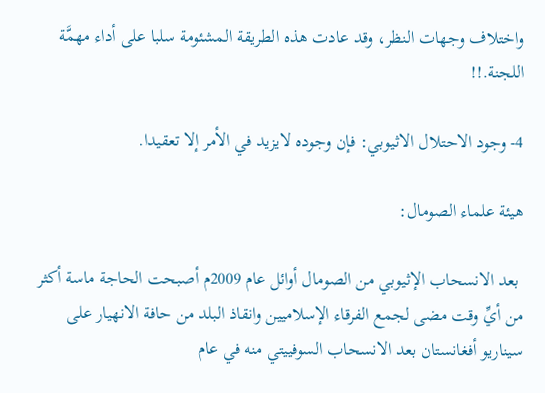واختلاف وجهات النظر، وقد عادت هذه الطريقة المشئومة سلبا على أداء مهمَّة اللجنة.!!

4- وجود الاحتلال الاثيوبي: فإن وجوده لايزيد في الأمر إلا تعقيدا.

هيئة علماء الصومال:

 بعد الانسحاب الإثيوبي من الصومال أوائل عام 2009م أصبحت الحاجة ماسة أكثر من أيِّ وقت مضى لجمع الفرقاء الإسلاميين وانقاذ البلد من حافة الانهيار على سيناريو أفغانستان بعد الانسحاب السوفييتي منه في عام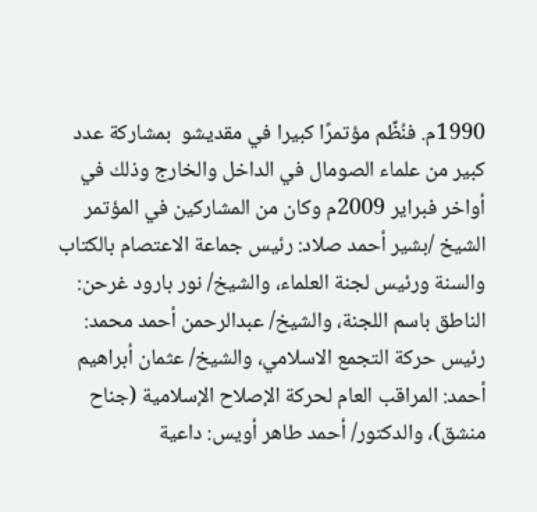1990م. فنُظِّم مؤتمرًا كبيرا في مقديشو  بمشاركة عدد كبير من علماء الصومال في الداخل والخارج وذلك في أواخر فبراير 2009م وكان من المشاركين في المؤتمر الشيخ /بشير أحمد صلاد: رئيس جماعة الاعتصام بالكتاب والسنة ورئيس لجنة العلماء، والشيخ/ نور بارود غرحن: الناطق باسم اللجنة، والشيخ/ عبدالرحمن أحمد محمد: رئيس حركة التجمع الاسلامي، والشيخ/ عثمان أبراهيم أحمد: المراقب العام لحركة الإصلاح الإسلامية (جناح منشق)، والدكتور/ أحمد طاهر أويس: داعية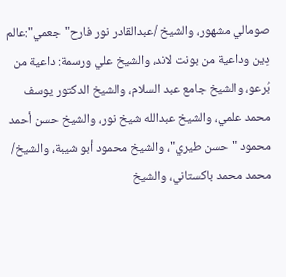صومالي مشهور، والشيخ /عبدالقادر نور فارح"جعمي":عالم دِين وداعية من بونت لاند، والشيخ علي ورسمة: داعية من بُرعو، والشيخ جامع عبد السلام، والشيخ الدكتور يوسف محمد علمي، والشيخ عبدالله شيخ نور، والشيخ حسن أحمد محمود "حسن طيري"، والشيخ محمود أبو شيبة، والشيخ/ محمد محمد باكستاني، والشيخ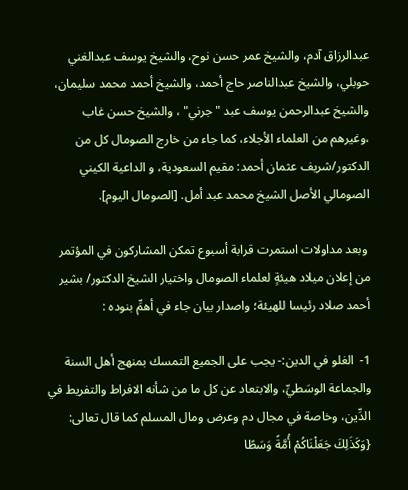عبدالرزاق آدم، والشيخ عمر حسن نوح، والشيخ يوسف عبدالغني حوبلي، والشيخ عبدالناصر حاج أحمد، والشيخ أحمد محمد سليمان، والشيخ عبدالرحمن يوسف عبد "جرني" ، والشيخ حسن غاب ،وغيرهم من العلماء الأجلاء، كما جاء من خارج الصومال كل من الدكتور/شريف عثمان أحمد: مقيم السعودية، و الداعية الكيني الصومالي الأصل الشيخ محمد عبد أمل. [الصومال اليوم].

 وبعد مداولات استمرت قرابة أسبوع تمكن المشاركون في المؤتمر من إعلان ميلاد هيئةٍ لعلماء الصومال واختيار الشيخ الدكتور/ بشير أحمد صلاد رئيسا للهيئة؛ واصدار بيان جاء في أهمِّ بنوده :

1-  الغلو في الدين:- يجب على الجميع التمسك بمنهج أهل السنة والجماعة الوسَطيِّ، والابتعاد عن كل ما من شأنه الافراط والتفريط في الدِّين، وخاصة في مجال دم وعرض ومال المسلم كما قال تعالى: {وَكَذَلِكَ جَعَلْنَاكُمْ أُمَّةً وَسَطًا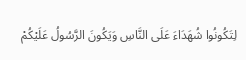لِتَكُونُوا شُهَدَاءَ عَلَى النَّاسِ وَيَكُونَ الرَّسُولُ عَلَيْكُمْ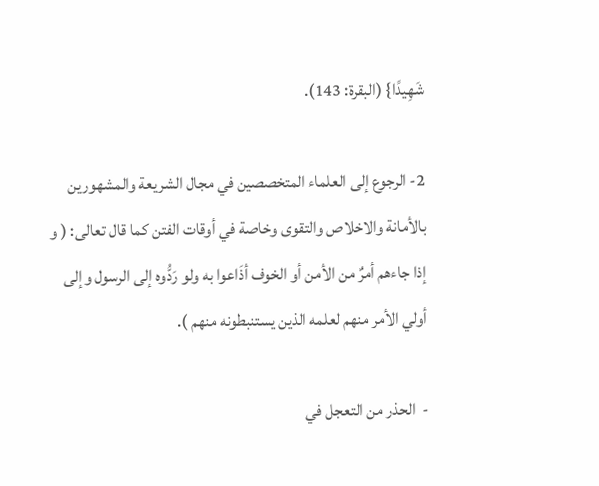شَهِيدًا} (البقرة: 143).

2- الرجوع إلى العلماء المتخصصين في مجال الشريعة والمشهورين بالأمانة والاخلاص والتقوى وخاصة في أوقات الفتن كما قال تعالى: ( و إذا جاءهم أمرٌ من الأمن أو الخوف أذَاعوا به ولو رَدُّوه إلى الرسول وإلى أولي الأمر منهم لعلمه الذين يستنبطونه منهم ).

-  الحذر من التعجل في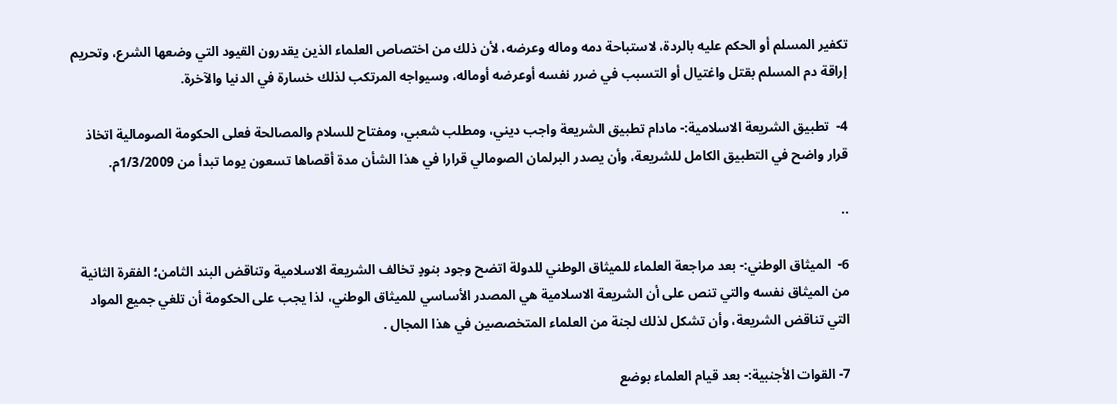تكفير المسلم أو الحكم عليه بالردة، لاستباحة دمه وماله وعرضه، لأن ذلك من اختصاص العلماء الذين يقدرون القيود التي وضعها الشرع، وتحريم إراقة دم المسلم بقتل واغتيال أو التسبب في ضرر نفسه أوعرضه أوماله، وسيواجه المرتكب لذلك خسارة في الدنيا والآخرة.

4-  تطبيق الشريعة الاسلامية:- مادام تطبيق الشريعة واجب ديني، ومطلب شعبي، ومفتاح للسلام والمصالحة فعلى الحكومة الصومالية اتخاذ قرار واضح في التطبيق الكامل للشريعة، وأن يصدر البرلمان الصومالي قرارا في هذا الشأن مدة أقصاها تسعون يوما تبدأ من 1/3/2009م.

..

6-  الميثاق الوطني:- بعد مراجعة العلماء للميثاق الوطني للدولة اتضح وجود بنودٍ تخالف الشريعة الاسلامية وتناقض البند الثامن؛ الفقرة الثانية من الميثاق نفسه والتي تنص على أن الشريعة الاسلامية هي المصدر الأساسي للميثاق الوطني، لذا يجب على الحكومة أن تلغي جميع المواد التي تناقض الشريعة، وأن تشكل لذلك لجنة من العلماء المتخصصين في هذا المجال .

7- القوات الأجنبية:- بعد قيام العلماء بوضع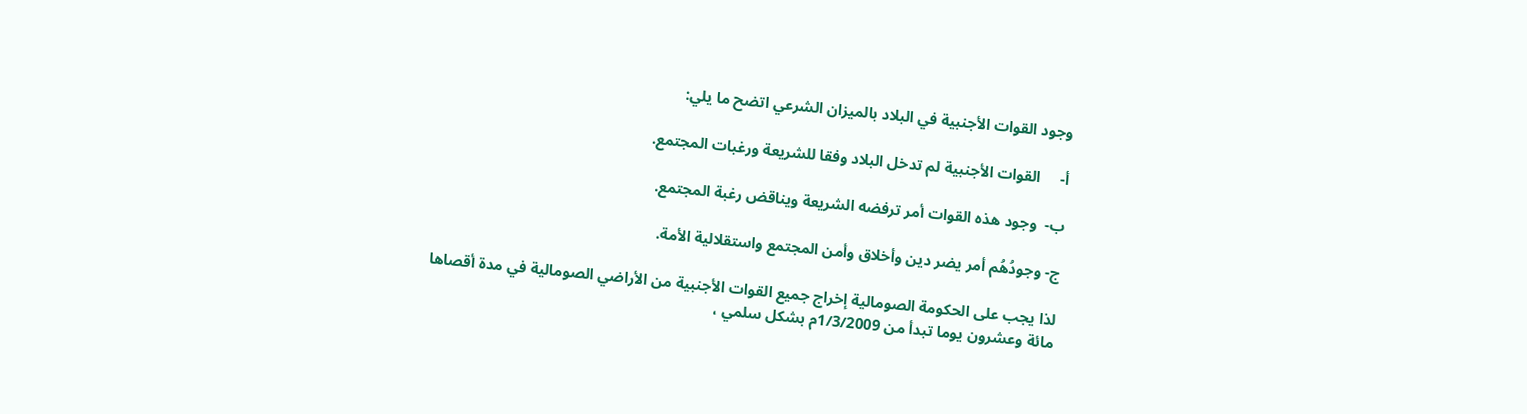وجود القوات الأجنبية في البلاد بالميزان الشرعي اتضح ما يلي:

أ‌-     القوات الأجنبية لم تدخل البلاد وفقا للشريعة ورغبات المجتمع.

ب-  وجود هذه القوات أمر ترفضه الشريعة ويناقض رغبة المجتمع.

ج‌- وجودُهُم أمر يضر دين وأخلاق وأمن المجتمع واستقلالية الأمة.

لذا يجب على الحكومة الصومالية إخراج جميع القوات الأجنبية من الأراضي الصومالية في مدة أقصاها مائة وعشرون يوما تبدأ من 1/3/2009م بشكل سلمي ،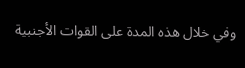وفي خلال هذه المدة على القوات الأجنبية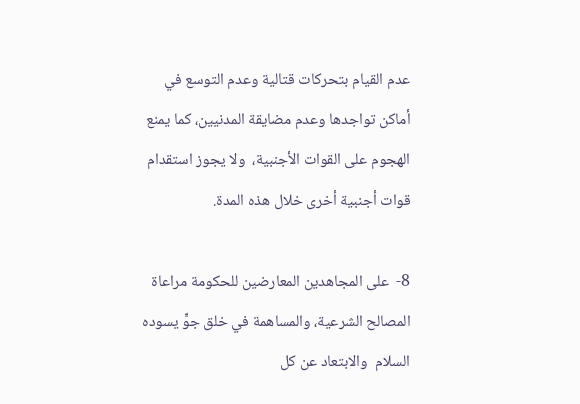عدم القيام بتحركات قتالية وعدم التوسع في أماكن تواجدها وعدم مضايقة المدنيين، كما يمنع الهجوم على القوات الأجنبية،  ولا يجوز استقدام قوات أجنبية أخرى خلال هذه المدة.

8-  على المجاهدين المعارضين للحكومة مراعاة المصالح الشرعية، والمساهمة في خلق جوٍّ يسوده السلام  والابتعاد عن كل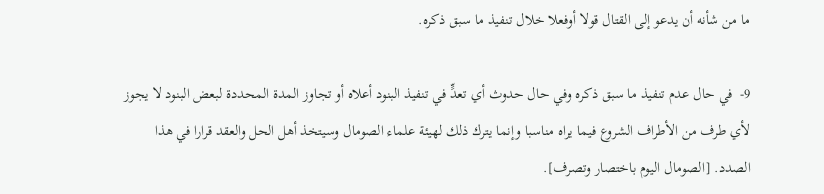ما من شأنه أن يدعو إلى القتال قولا أوفعلا خلال تنفيذ ما سبق ذكره.

9-  في حال عدم تنفيذ ما سبق ذكره وفي حال حدوث أي تعدٍّ في تنفيذ البنود أعلاه أو تجاوز المدة المحددة لبعض البنود لا يجوز لأي طرف من الأطراف الشروع فيما يراه مناسبا وإنما يترك ذلك لهيئة علماء الصومال وسيتخذ أهل الحل والعقد قرارا في هذا الصدد. [الصومال اليوم باختصار وتصرف].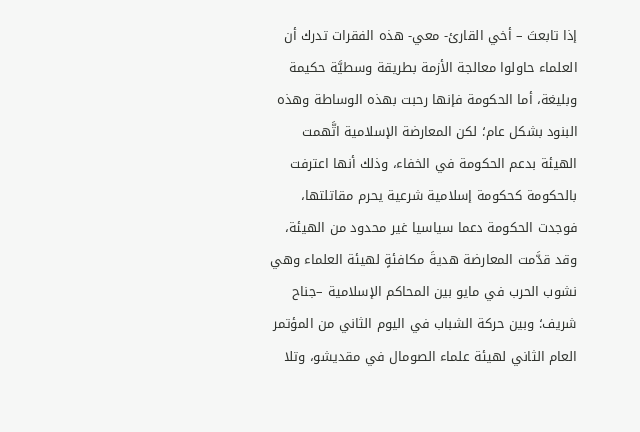إذا تابعتَ – أخي القارئ- معي- هذه الفقرات تدرك أن العلماء حاولوا معالجة الأزمة بطريقة وسطيَّة حكيمة وبليغة، أما الحكومة فإنها رحبت بهذه الوساطة وهذه البنود بشكل عام؛ لكن المعارضة الإسلامية اتَّهمت الهيئة بدعم الحكومة في الخفاء، وذلك أنها اعترفت بالحكومة كحكومة إسلامية شرعية يحرم مقاتلتها، فوجدت الحكومة دعما سياسيا غير محدود من الهيئة، وقد قدَّمت المعارضة هديةَ مكافئةٍ لهيئة العلماء وهي نشوب الحرب في مايو بين المحاكم الإسلامية –جناح شريف؛ وبين حركة الشباب في اليوم الثاني من المؤتمر العام الثاني لهيئة علماء الصومال في مقديشو، وتلا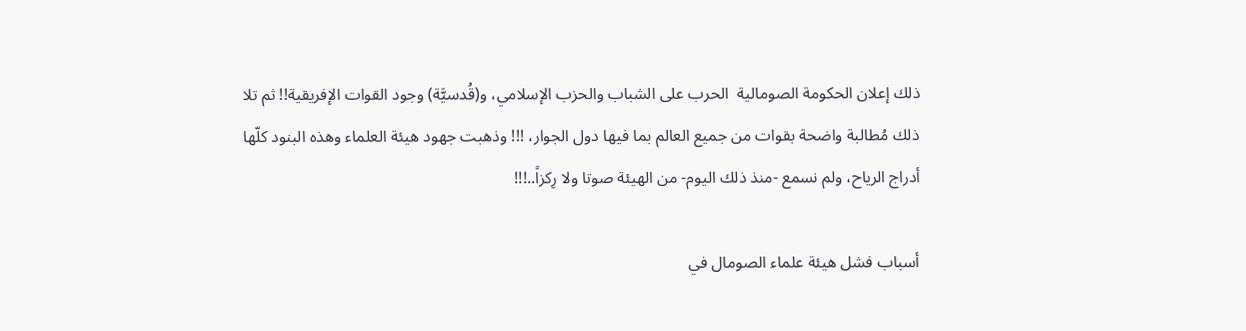ذلك إعلان الحكومة الصومالية  الحرب على الشباب والحزب الإسلامي، و(قُدسيَّة) وجود القوات الإفريقية!! ثم تلا ذلك مُطالبة واضحة بقوات من جميع العالم بما فيها دول الجوار، !!! وذهبت جهود هيئة العلماء وهذه البنود كلّها أدراج الرياح، ولم نسمع -منذ ذلك اليوم- من الهيئة صوتا ولا رِكزاً..!!!

أسباب فشل هيئة علماء الصومال في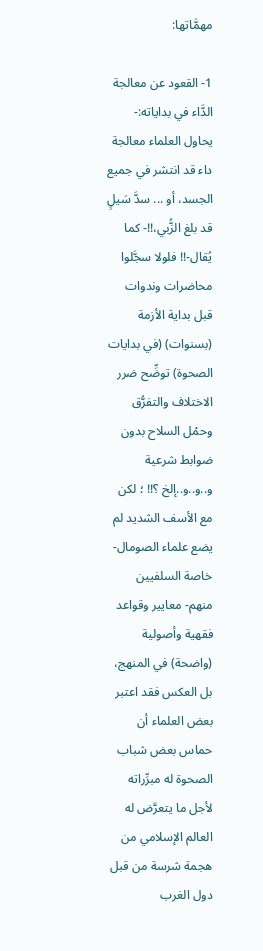مهمَّاتها:

1- القعود عن معالجة الدَّاء في بداياته:- يحاول العلماء معالجة داء قد انتشر في جميع الجسد، أو ... سدَّ سَيلٍ قد بلغ الزُّبي،!!- كما يُقال-!! فلولا سجَّلوا محاضرات وندوات قبل بداية الأزمة (بسنوات) (في بدايات الصحوة) توضِّح ضرر الاختلاف والتفرُّق وحمْل السلاح بدون ضوابط شرعية و..و..و..إلخ ؟!! ؛ لكن مع الأسف الشديد لم يضع علماء الصومال- خاصة السلفيين منهم- معايير وقواعد فقهية وأصولية (واضحة) في المنهج، بل العكس فقد اعتبر بعض العلماء أن حماس بعض شباب الصحوة له مبرِّراته لأجل ما يتعرَّض له العالم الإسلامي من هجمة شرسة من قبل دول الغرب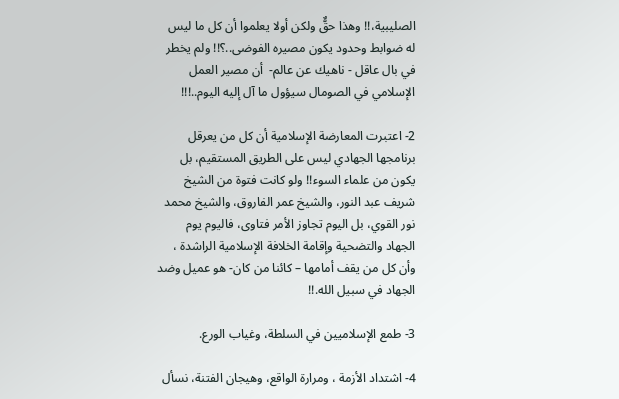الصليبية،!! وهذا حقٌّ ولكن أولا يعلموا أن كل ما ليس له ضوابط وحدود يكون مصيره الفوضى..؟!! ولم يخطر في بال عاقل - ناهيك عن عالم-  أن مصير العمل الإسلامي في الصومال سيؤول ما آل إليه اليوم..!!!

2- اعتبرت المعارضة الإسلامية أن كل من يعرقل برنامجها الجهادي ليس على الطريق المستقيم، بل يكون من علماء السوء!! ولو كانت فتوة من الشيخ شريف عبد النور، والشيخ عمر الفاروق، والشيخ محمد نور القوي، بل اليوم تجاوز الأمر فتاوى، فاليوم يوم الجهاد والتضحية وإقامة الخلافة الإسلامية الراشدة ، وأن كل من يقف أمامها – كائنا من كان- هو عميل وضد الجهاد في سبيل الله.!!

3- طمع الإسلاميين في السلطة، وغياب الورع.

4- اشتداد الأزمة ، ومرارة الواقع، وهيجان الفتنة، نسأل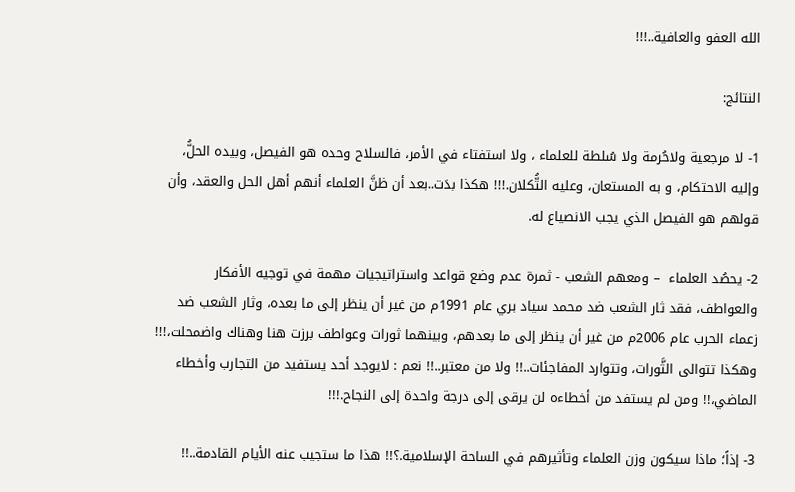الله العفو والعافية..!!!

النتائج:

1- لا مرجعية ولاحُرمة ولا سُلطة للعلماء ، ولا استفتاء في الأمر، فالسلاح وحده هو الفيصل، وبيده الحلُّ، وإليه الاحتكام، و به المستعان، وعليه التُّكلان.!!! هكذا بدَت..بعد أن ظنَّ العلماء أنهم أهل الحل والعقد، وأن قولهم هو الفيصل الذي يجب الانصياع له.

2- يحصُد العلماء  – ومعهم الشعب - ثمرة عدم وضع قواعد واستراتيجيات مهمة في توجيه الأفكار والعواطف، فقد ثار الشعب ضد محمد سياد بري عام 1991م من غير أن ينظر إلى ما بعده، وثار الشعب ضد زعماء الحرب عام 2006م من غير أن ينظر إلى ما بعدهم، وبينهما ثورات وعواطف برزت هنا وهناك واضمحلت،!!!  وهكذا تتوالى الثَّورات، وتتوارد المفاجئات..!! ولا من معتبر..!! نعم : لايوجد أحد يستفيد من التجارب وأخطاء الماضي،!! ومن لم يستفد من أخطاءه لن يرقى إلى درجة واحدة إلى النجاح.!!!

3- إذاً؛ ماذا سيكون وزن العلماء وتأثيرهم في الساحة الإسلامية.؟!! هذا ما ستجيب عنه الأيام القادمة..!!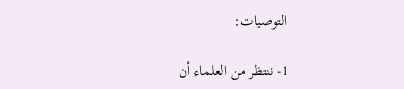التوصيات:

1- ننتظر من العلماء أن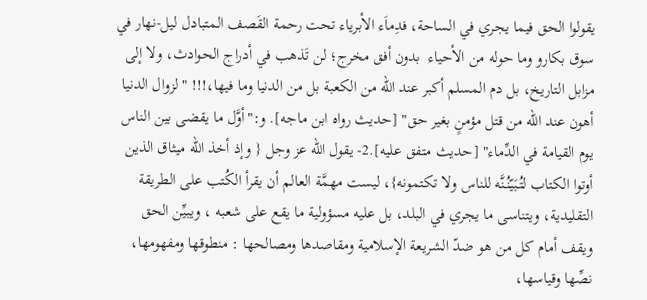يقولوا الحق فيما يجري في الساحة، فدِماَء الأبرياء تحت رحمة القَصف المتبادل ليل-نهار في سوق بكارو وما حوله من الأحياء  بدون أفق مخرج؛ لن تَذهب في أدراج الحوادث، ولا إلى مزابل التاريخ، بل دم المسلم أكبر عند الله من الكعبة بل من الدنيا وما فيها،!!! " لزوال الدنيا أهون عند الله من قتل مؤمنٍ بغير حق" [حديث رواه ابن ماجه]. و:"أوَّل ما يقضى بين الناس يوم القيامة في الدِّماء" [حديث متفق عليه].2- يقول الله عز وجل { وإذ أخذ الله ميثاق الذين أوتوا الكتاب لتُبَيّنُنَّه للناس ولا تكتمونه}، ليست مهمَّة العالم أن يقرأ الكُتب على الطريقة التقليدية، ويتناسى ما يجري في البلد، بل عليه مسؤولية ما يقع على شعبه ، ويبيِّن الحق ويقف أمام كل من هو ضدّ الشريعة الإسلامية ومقاصدها ومصالحها : منطوقها ومفهومها، نصِّها وقياسها،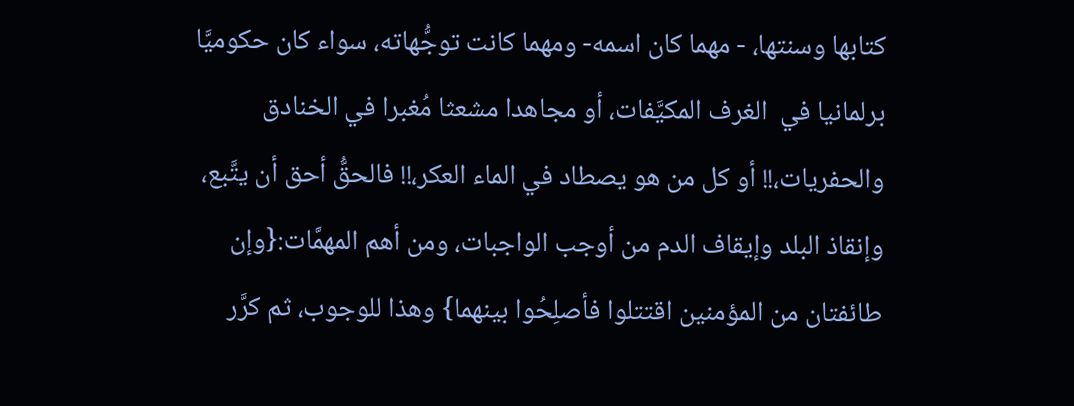كتابها وسنتها، - مهما كان اسمه- ومهما كانت توجُّهاته، سواء كان حكوميَّا برلمانيا في  الغرف المكيَّفات، أو مجاهدا مشعثا مُغبرا في الخنادق والحفريات،!! أو كل من هو يصطاد في الماء العكر،!! فالحقُّ أحق أن يتَّبع، وإنقاذ البلد وإيقاف الدم من أوجب الواجبات، ومن أهم المهمَّات:{وإن طائفتان من المؤمنين اقتتلوا فأصلِحُوا بينهما} وهذا للوجوب، ثم كرَّر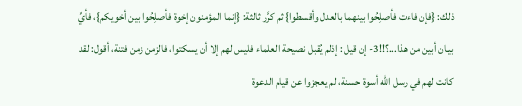ذلك: {فإن فاءت فأصلِحُوا بينهما بالعدل وأقسطوا} ثم كرَّر ثالثة: {إنما المؤمنون إخوة فأصلِحُوا بين أخويكم}، فأيِّ بيـان أبين من هذا...؟!!3- إن قيل : إذلم يُقبل نصيحة العلماء فليس لهم إلا أن يسكتوا، فالزمن زمن فتنة، أقول: لقد كانت لهم في رسل الله أسوة حسنة، لم يعجزوا عن قيام الدعوة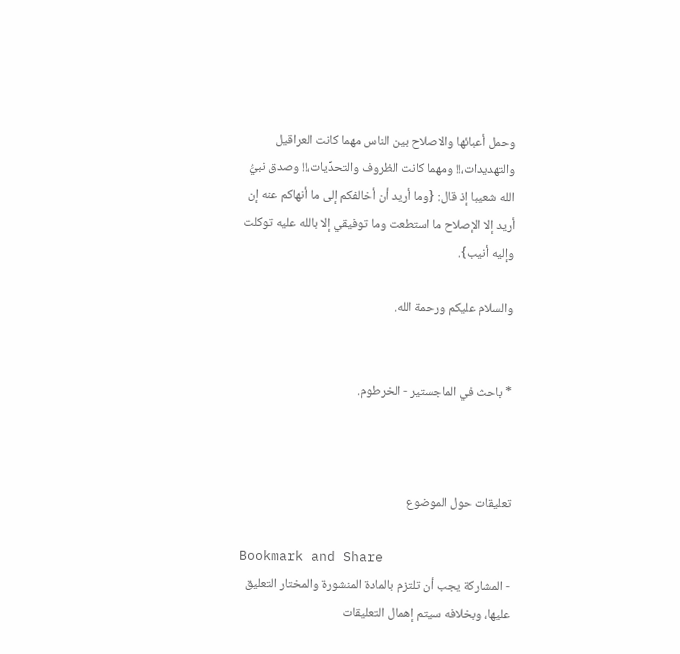وحمل أعبائها والاصلاح بين الناس مهما كانت العراقيل والتهديدات،!! ومهما كانت الظروف والتحدِّيات،!! وصدق نبيُّ الله شعيبا إذ قال: {وما أريد أن أخالفكم إلى ما أنهاكم عنه إن أريد إلا الإصلاح ما استطعت وما توفيقي إلا بالله عليه توكلت وإليه أنيب}.

والسلام عليكم ورحمة الله.


* باحث في الماجستير - الخرطوم.



تعليقات حول الموضوع

Bookmark and Share
- المشاركة يجب أن تلتزم بالمادة المنشورة والمختار التعليق عليها، وبخلافه سيتم إهمال التعليقات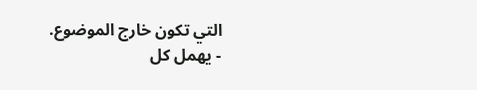التي تكون خارج الموضوع.
- يهمل كل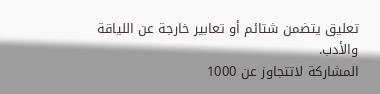تعليق يتضمن شتائم أو تعابير خارجة عن اللياقة والأدب.
المشاركة لاتتجاوز عن 1000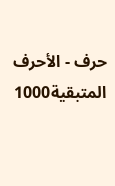حرف - الأحرف المتبقية1000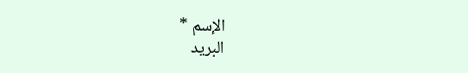الإسم *
البريد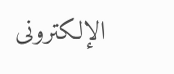الإلكترونى